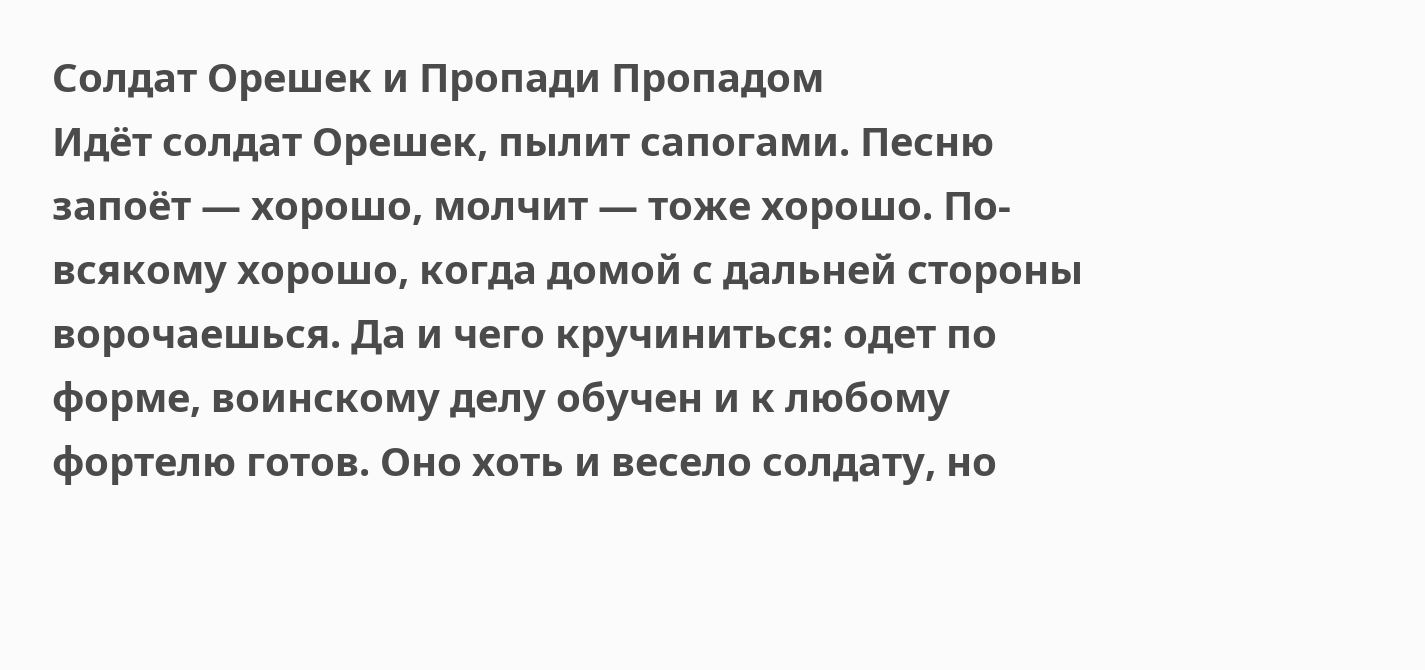Солдат Орешек и Пропади Пропадом
Идёт солдат Орешек, пылит сапогами. Песню запоёт — хорошо, молчит — тоже хорошо. По-всякому хорошо, когда домой с дальней стороны ворочаешься. Да и чего кручиниться: одет по форме, воинскому делу обучен и к любому фортелю готов. Оно хоть и весело солдату, но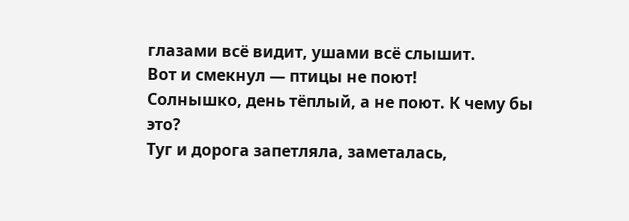глазами всё видит, ушами всё слышит.
Вот и смекнул — птицы не поют!
Солнышко, день тёплый, а не поют. К чему бы это?
Туг и дорога запетляла, заметалась,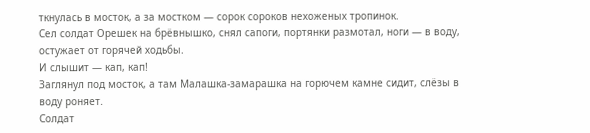ткнулась в мосток, а за мостком — сорок сороков нехоженых тропинок.
Сел солдат Орешек на брёвнышко, снял сапоги, портянки размотал, ноги — в воду, остужает от горячей ходьбы.
И слышит — кап, кап!
Заглянул под мосток, а там Малашка-замарашка на горючем камне сидит, слёзы в воду роняет.
Солдат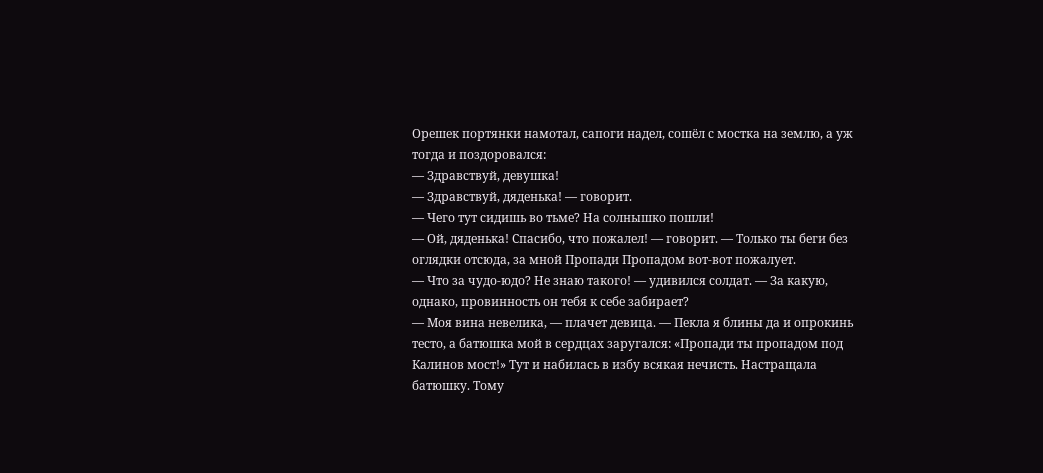Орешек портянки намотал, сапоги надел, сошёл с мостка на землю, а уж тогда и поздоровался:
— Здравствуй, девушка!
— Здравствуй, дяденька! — говорит.
— Чего тут сидишь во тьме? На солнышко пошли!
— Ой, дяденька! Спасибо, что пожалел! — говорит. — Только ты беги без оглядки отсюда, за мной Пропади Пропадом вот-вот пожалует.
— Что за чудо-юдо? Не знаю такого! — удивился солдат. — За какую, однако, провинность он тебя к себе забирает?
— Моя вина невелика, — плачет девица. — Пекла я блины да и опрокинь тесто, а батюшка мой в сердцах заругался: «Пропади ты пропадом под Калинов мост!» Тут и набилась в избу всякая нечисть. Настращала батюшку. Тому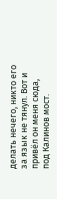делать нечего, никто его за язык не тянул. Вот и привёл он меня сюда, под Калинов мост.